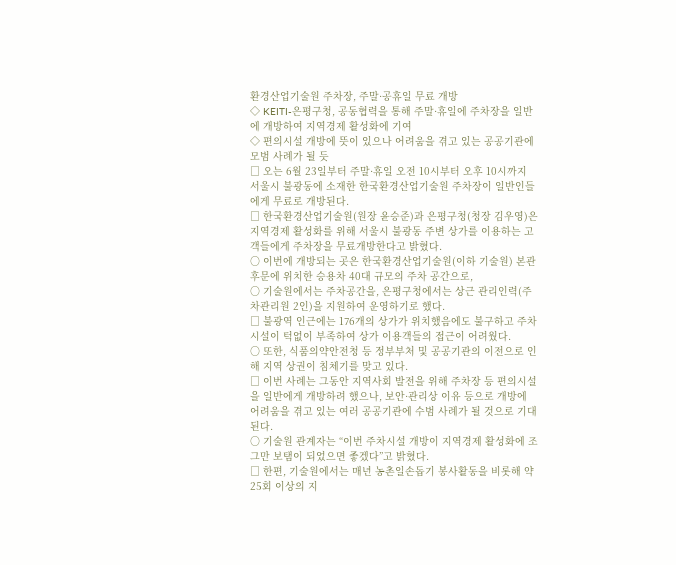환경산업기술원 주차장, 주말·공휴일 무료 개방
◇ KEITI-은평구청, 공동협력을 통해 주말·휴일에 주차장을 일반에 개방하여 지역경제 활성화에 기여
◇ 편의시설 개방에 뜻이 있으나 어려움을 겪고 있는 공공기관에 모범 사례가 될 듯
□ 오는 6월 23일부터 주말·휴일 오전 10시부터 오후 10시까지 서울시 불광동에 소재한 한국환경산업기술원 주차장이 일반인들에게 무료로 개방된다.
□ 한국환경산업기술원(원장 윤승준)과 은평구청(청장 김우영)은 지역경제 활성화를 위해 서울시 불광동 주변 상가를 이용하는 고객들에게 주차장을 무료개방한다고 밝혔다.
○ 이번에 개방되는 곳은 한국환경산업기술원(이하 기술원) 본관 후문에 위치한 승용차 40대 규모의 주차 공간으로,
○ 기술원에서는 주차공간을, 은평구청에서는 상근 관리인력(주차관리원 2인)을 지원하여 운영하기로 했다.
□ 불광역 인근에는 176개의 상가가 위치했음에도 불구하고 주차시설이 턱없이 부족하여 상가 이용객들의 접근이 어려웠다.
○ 또한, 식품의약안전청 등 정부부처 및 공공기관의 이전으로 인해 지역 상권이 침체기를 맞고 있다.
□ 이번 사례는 그동안 지역사회 발전을 위해 주차장 등 편의시설을 일반에게 개방하려 했으나, 보안·관리상 이유 등으로 개방에 어려움을 겪고 있는 여러 공공기관에 수범 사례가 될 것으로 기대된다.
○ 기술원 관계자는 “이번 주차시설 개방이 지역경제 활성화에 조그만 보탬이 되었으면 좋겠다”고 밝혔다.
□ 한편, 기술원에서는 매년 농촌일손돕기 봉사활동을 비롯해 약 25회 이상의 지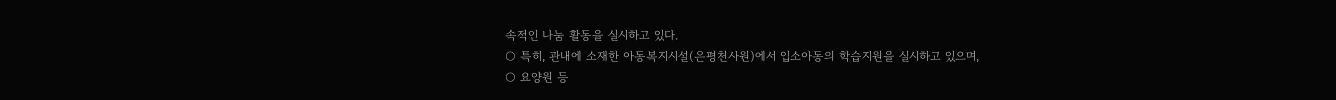속적인 나눔 활동을 실시하고 있다.
○ 특히, 관내에 소재한 아동복지시설(은평천사원)에서 입소아동의 학습지원을 실시하고 있으며,
○ 요양원 등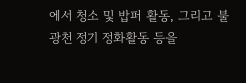에서 청소 및 밥퍼 활동, 그리고 불광천 정기 정화활동 등을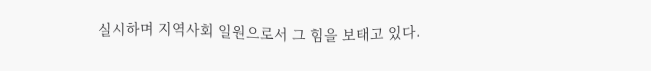실시하며 지역사회 일원으로서 그 힘을 보태고 있다.